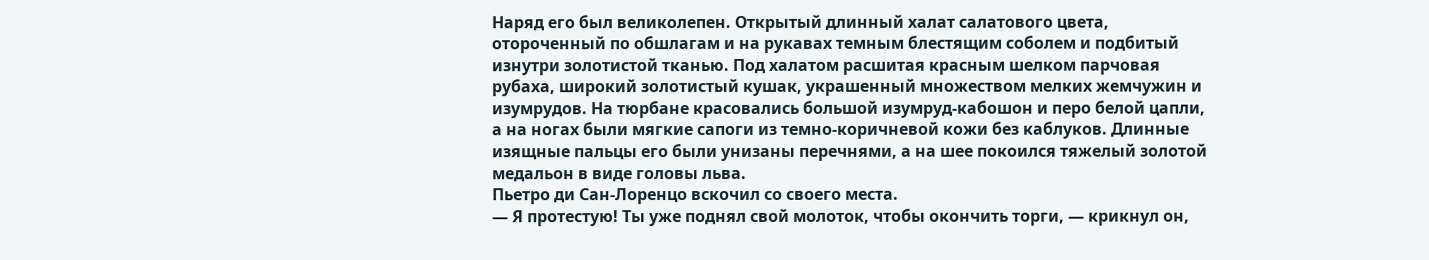Наряд его был великолепен. Открытый длинный халат салатового цвета, отороченный по обшлагам и на рукавах темным блестящим соболем и подбитый изнутри золотистой тканью. Под халатом расшитая красным шелком парчовая рубаха, широкий золотистый кушак, украшенный множеством мелких жемчужин и изумрудов. На тюрбане красовались большой изумруд-кабошон и перо белой цапли, а на ногах были мягкие сапоги из темно-коричневой кожи без каблуков. Длинные изящные пальцы его были унизаны перечнями, а на шее покоился тяжелый золотой медальон в виде головы льва.
Пьетро ди Сан-Лоренцо вскочил со своего места.
— Я протестую! Ты уже поднял свой молоток, чтобы окончить торги, — крикнул он,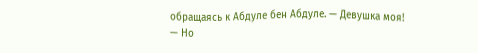обращаясь к Абдуле бен Абдуле. — Девушка моя!
— Но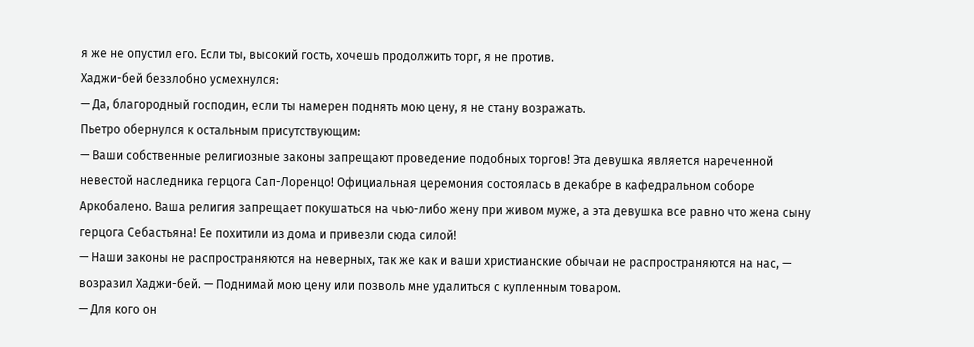я же не опустил его. Если ты, высокий гость, хочешь продолжить торг, я не против.
Хаджи-бей беззлобно усмехнулся:
— Да, благородный господин, если ты намерен поднять мою цену, я не стану возражать.
Пьетро обернулся к остальным присутствующим:
— Ваши собственные религиозные законы запрещают проведение подобных торгов! Эта девушка является нареченной невестой наследника герцога Сап-Лоренцо! Официальная церемония состоялась в декабре в кафедральном соборе Аркобалено. Ваша религия запрещает покушаться на чью-либо жену при живом муже, а эта девушка все равно что жена сыну герцога Себастьяна! Ее похитили из дома и привезли сюда силой!
— Наши законы не распространяются на неверных, так же как и ваши христианские обычаи не распространяются на нас, — возразил Хаджи-бей. — Поднимай мою цену или позволь мне удалиться с купленным товаром.
— Для кого он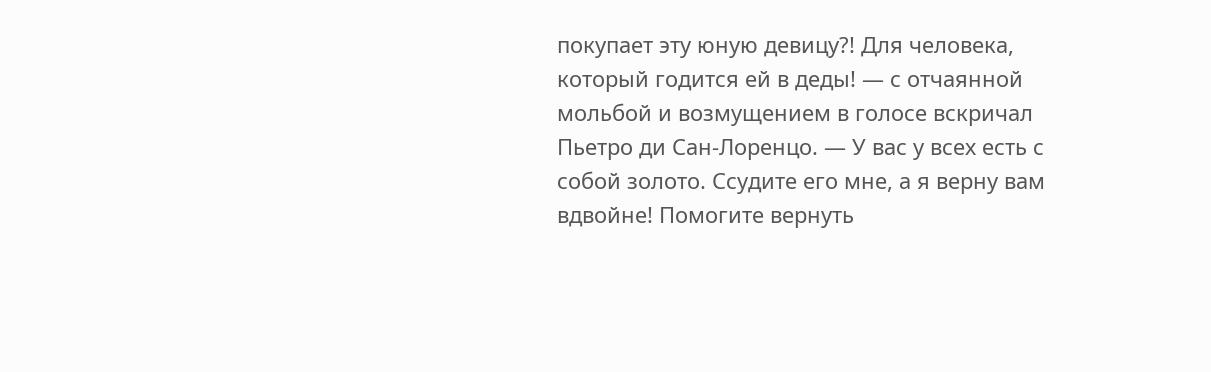покупает эту юную девицу?! Для человека, который годится ей в деды! — с отчаянной мольбой и возмущением в голосе вскричал Пьетро ди Сан-Лоренцо. — У вас у всех есть с собой золото. Ссудите его мне, а я верну вам вдвойне! Помогите вернуть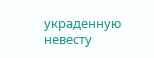украденную невесту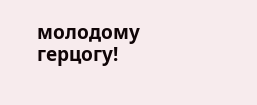молодому герцогу!